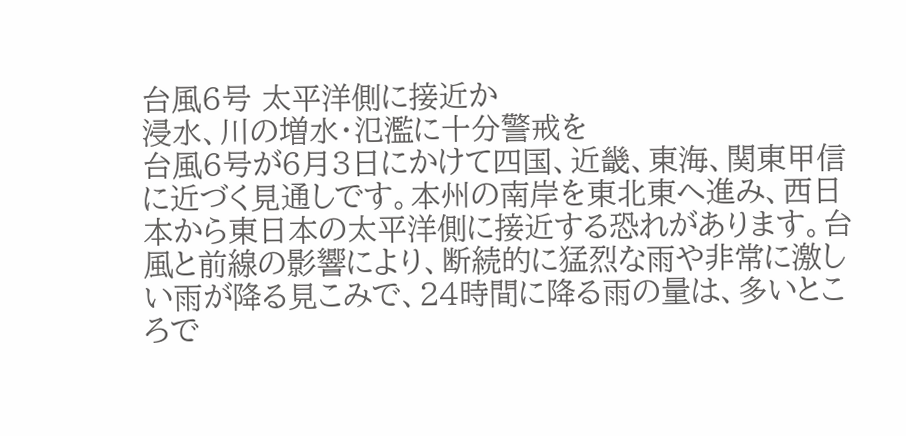台風6号 太平洋側に接近か
浸水、川の増水・氾濫に十分警戒を
台風6号が6月3日にかけて四国、近畿、東海、関東甲信に近づく見通しです。本州の南岸を東北東へ進み、西日本から東日本の太平洋側に接近する恐れがあります。台風と前線の影響により、断続的に猛烈な雨や非常に激しい雨が降る見こみで、24時間に降る雨の量は、多いところで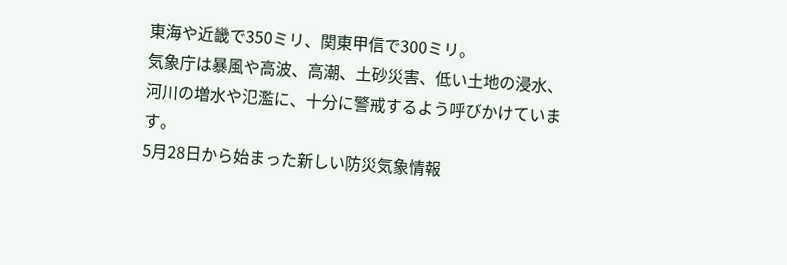東海や近畿で350ミリ、関東甲信で300ミリ。
気象庁は暴風や高波、高潮、土砂災害、低い土地の浸水、河川の増水や氾濫に、十分に警戒するよう呼びかけています。
5月28日から始まった新しい防災気象情報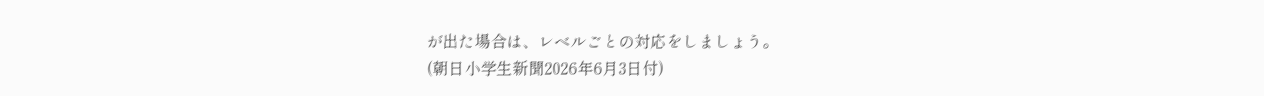が出た場合は、レベルごとの対応をしましょう。
(朝日小学生新聞2026年6月3日付)